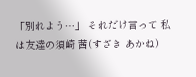「別れよう…」 それだけ言って 私は友達の須崎 茜(すざき あかね)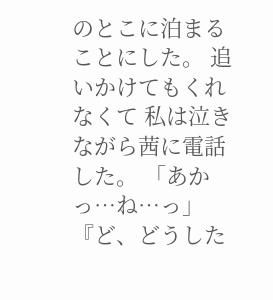のとこに泊まることにした。 追いかけてもくれなくて 私は泣きながら茜に電話した。 「あかっ…ね…っ」 『ど、どうした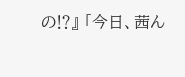の⁉』 「今日、茜ん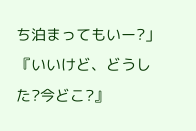ち泊まってもいー?」 『いいけど、どうした?今どこ?』